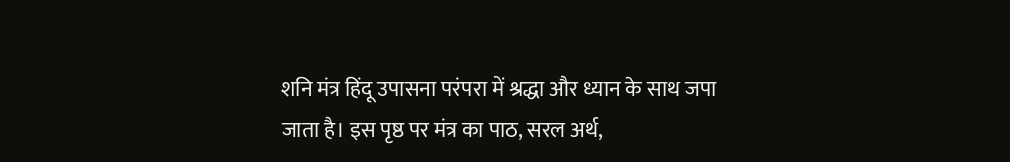शनि मंत्र हिंदू उपासना परंपरा में श्रद्धा और ध्यान के साथ जपा जाता है। इस पृष्ठ पर मंत्र का पाठ, सरल अर्थ,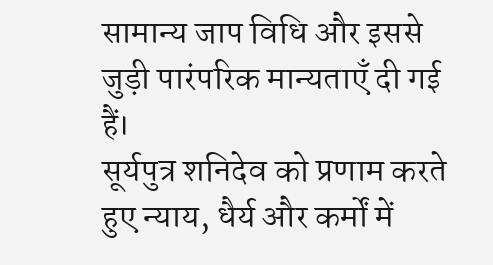सामान्य जाप विधि और इससे जुड़ी पारंपरिक मान्यताएँ दी गई हैं।
सूर्यपुत्र शनिदेव को प्रणाम करते हुए न्याय, धैर्य और कर्मों में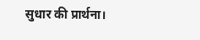सुधार की प्रार्थना।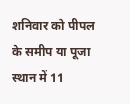शनिवार को पीपल के समीप या पूजा स्थान में 11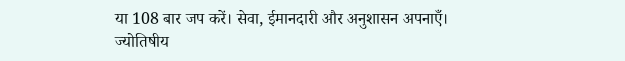या 108 बार जप करें। सेवा, ईमानदारी और अनुशासन अपनाएँ।
ज्योतिषीय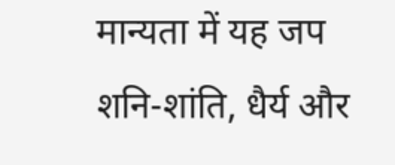मान्यता में यह जप शनि-शांति, धैर्य और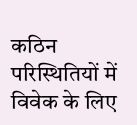कठिन परिस्थितियों में विवेक के लिए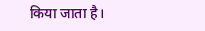किया जाता है।